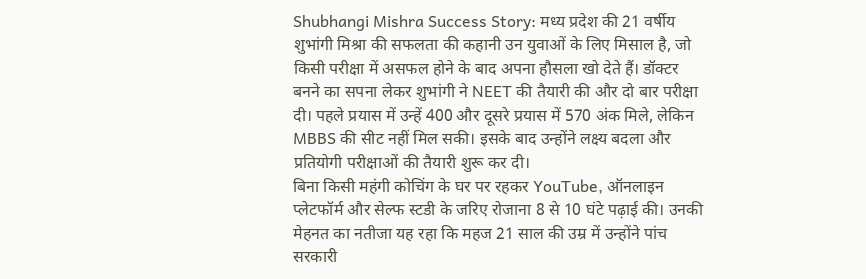Shubhangi Mishra Success Story: मध्य प्रदेश की 21 वर्षीय शुभांगी मिश्रा की सफलता की कहानी उन युवाओं के लिए मिसाल है, जो किसी परीक्षा में असफल होने के बाद अपना हौसला खो देते हैं। डॉक्टर बनने का सपना लेकर शुभांगी ने NEET की तैयारी की और दो बार परीक्षा दी। पहले प्रयास में उन्हें 400 और दूसरे प्रयास में 570 अंक मिले, लेकिन MBBS की सीट नहीं मिल सकी। इसके बाद उन्होंने लक्ष्य बदला और प्रतियोगी परीक्षाओं की तैयारी शुरू कर दी।
बिना किसी महंगी कोचिंग के घर पर रहकर YouTube, ऑनलाइन प्लेटफॉर्म और सेल्फ स्टडी के जरिए रोजाना 8 से 10 घंटे पढ़ाई की। उनकी मेहनत का नतीजा यह रहा कि महज 21 साल की उम्र में उन्होंने पांच सरकारी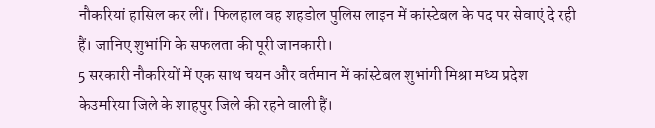नौकरियां हासिल कर लीं। फिलहाल वह शहडोल पुलिस लाइन में कांस्टेबल के पद पर सेवाएं दे रही हैं। जानिए शुभांगि के सफलता की पूरी जानकारी।
5 सरकारी नौकरियों में एक साथ चयन और वर्तमान में कांस्टेबल शुभांगी मिश्रा मध्य प्रदेश केउमरिया जिले के शाहपुर जिले की रहने वाली हैं।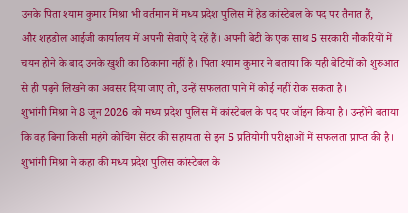उनके पिता श्याम कुमार मिश्रा भी वर्तमान में मध्य प्रदेश पुलिस में हेड कांस्टेबल के पद पर तैनात हैं,
और शहडोल आईजी कार्यालय में अपनी सेवाऐ दे रहें हैं। अपनी बेटी के एक साथ 5 सरकारी नौकरियों में चयन होने के बाद उनके खुशी का ठिकाना नहीं है। पिता श्याम कुमार ने बताया कि यही बेटियों को शुरुआत से ही पढ़ने लिखने का अवसर दिया जाए तो, उन्हें सफलता पाने में कोई नहीं रोक सकता है।
शुभांगी मिश्रा ने 8 जून 2026 को मध्य प्रदेश पुलिस में कांस्टेबल के पद पर जॉइन किया है। उन्होंने बताया कि वह बिना किसी महंगे कोचिंग सेंटर की सहायता से इन 5 प्रतियोगी परीक्षाओं में सफलता प्राप्त की है।
शुभांगी मिश्रा ने कहा की मध्य प्रदेश पुलिस कांस्टेबल के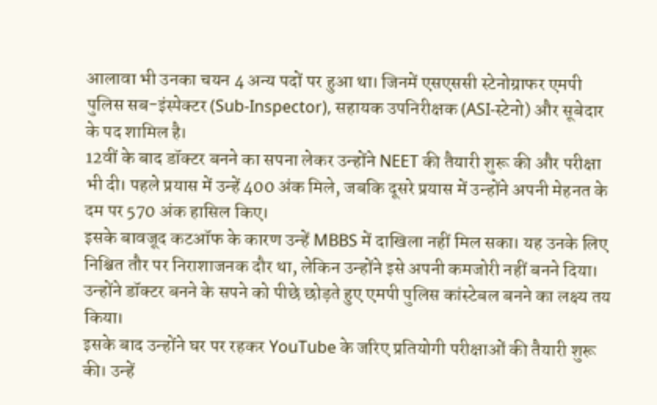आलावा भी उनका चयन 4 अन्य पदों पर हुआ था। जिनमें एसएससी स्टेनोग्राफर एमपी पुलिस सब-इंस्पेक्टर (Sub-Inspector), सहायक उपनिरीक्षक (ASI-स्टेनो) और सूबेदार के पद शामिल है।
12वीं के बाद डॉक्टर बनने का सपना लेकर उन्होंने NEET की तैयारी शुरू की और परीक्षा भी दी। पहले प्रयास में उन्हें 400 अंक मिले, जबकि दूसरे प्रयास में उन्होंने अपनी मेहनत के दम पर 570 अंक हासिल किए।
इसके बावजूद कटऑफ के कारण उन्हें MBBS में दाखिला नहीं मिल सका। यह उनके लिए निश्चित तौर पर निराशाजनक दौर था, लेकिन उन्होंने इसे अपनी कमजोरी नहीं बनने दिया। उन्होंने डॉक्टर बनने के सपने को पीछे छोड़ते हुए एमपी पुलिस कांस्टेबल बनने का लक्ष्य तय किया।
इसके बाद उन्होंने घर पर रहकर YouTube के जरिए प्रतियोगी परीक्षाओं की तैयारी शुरू की। उन्हें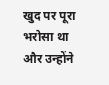खुद पर पूरा भरोसा था और उन्होंने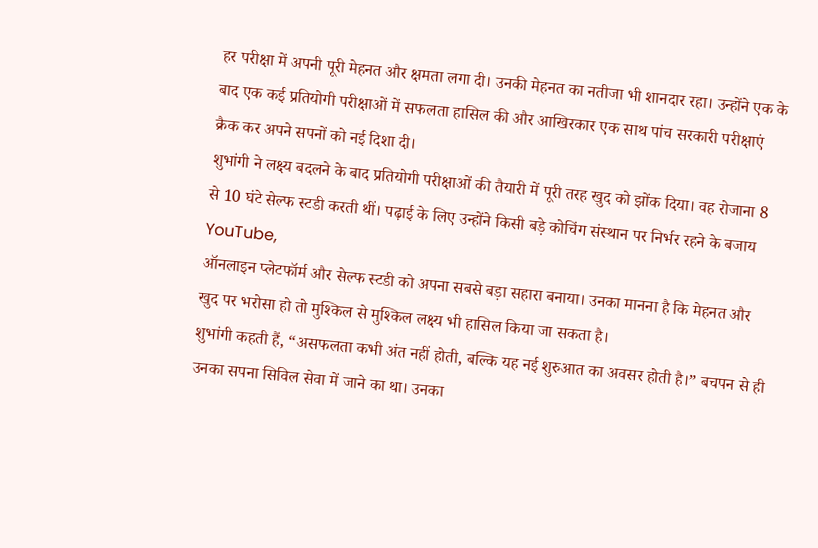हर परीक्षा में अपनी पूरी मेहनत और क्षमता लगा दी। उनकी मेहनत का नतीजा भी शानदार रहा। उन्होंने एक के बाद एक कई प्रतियोगी परीक्षाओं में सफलता हासिल की और आखिरकार एक साथ पांच सरकारी परीक्षाएं क्रैक कर अपने सपनों को नई दिशा दी।
शुभांगी ने लक्ष्य बदलने के बाद प्रतियोगी परीक्षाओं की तैयारी में पूरी तरह खुद को झोंक दिया। वह रोजाना 8 से 10 घंटे सेल्फ स्टडी करती थीं। पढ़ाई के लिए उन्होंने किसी बड़े कोचिंग संस्थान पर निर्भर रहने के बजाय YouTube,
ऑनलाइन प्लेटफॉर्म और सेल्फ स्टडी को अपना सबसे बड़ा सहारा बनाया। उनका मानना है कि मेहनत और खुद पर भरोसा हो तो मुश्किल से मुश्किल लक्ष्य भी हासिल किया जा सकता है।
शुभांगी कहती हैं, “असफलता कभी अंत नहीं होती, बल्कि यह नई शुरुआत का अवसर होती है।” बचपन से ही उनका सपना सिविल सेवा में जाने का था। उनका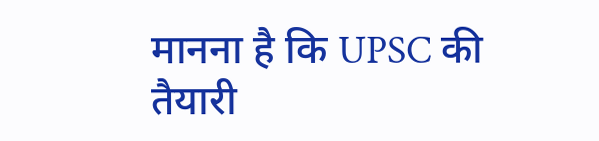मानना है कि UPSC की तैयारी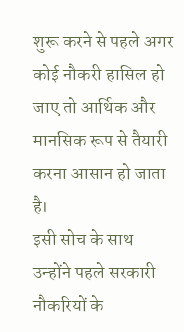शुरू करने से पहले अगर कोई नौकरी हासिल हो जाए तो आर्थिक और मानसिक रूप से तैयारी करना आसान हो जाता है।
इसी सोच के साथ उन्होंने पहले सरकारी नौकरियों के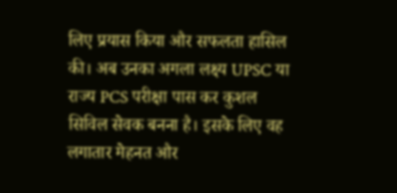लिए प्रयास किया और सफलता हासिल की। अब उनका अगला लक्ष्य UPSC या राज्य PCS परीक्षा पास कर कुशल सिविल सेवक बनना है। इसके लिए वह लगातार मेहनत और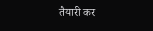तैयारी कर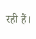रही हैं।